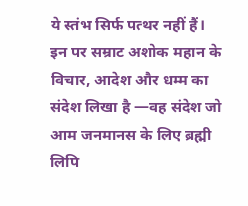ये स्तंभ सिर्फ पत्थर नहीं हैं।
इन पर सम्राट अशोक महान के विचार, आदेश और धम्म का संदेश लिखा है —वह संदेश जो आम जनमानस के लिए ब्रह्मी लिपि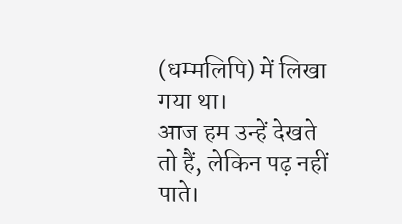(धम्मलिपि) में लिखा गया था।
आज हम उन्हें देखते तो हैं, लेकिन पढ़ नहीं पाते।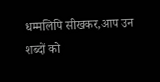धम्मलिपि सीखकर,आप उन शब्दों को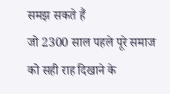समझ सकते हैं
जो 2300 साल पहले पूरे समाज को सही राह दिखाने के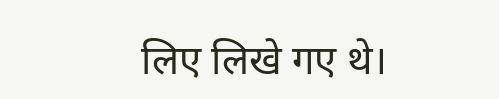लिए लिखे गए थे।